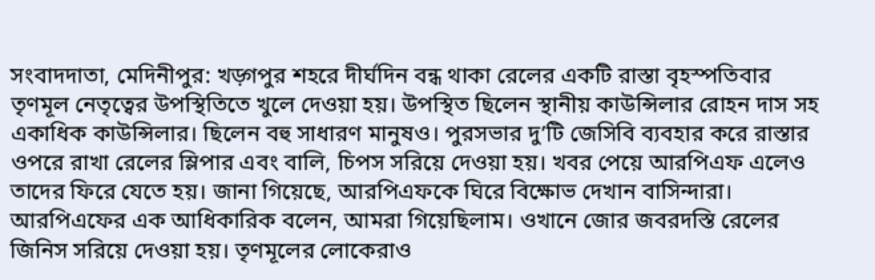সংবাদদাতা, মেদিনীপুর: খড়্গপুর শহরে দীর্ঘদিন বন্ধ থাকা রেলের একটি রাস্তা বৃহস্পতিবার তৃণমূল নেতৃত্বের উপস্থিতিতে খুলে দেওয়া হয়। উপস্থিত ছিলেন স্থানীয় কাউন্সিলার রোহন দাস সহ একাধিক কাউন্সিলার। ছিলেন বহু সাধারণ মানুষও। পুরসভার দু’টি জেসিবি ব্যবহার করে রাস্তার ওপরে রাখা রেলের স্লিপার এবং বালি, চিপস সরিয়ে দেওয়া হয়। খবর পেয়ে আরপিএফ এলেও তাদের ফিরে যেতে হয়। জানা গিয়েছে, আরপিএফকে ঘিরে বিক্ষোভ দেখান বাসিন্দারা। আরপিএফের এক আধিকারিক বলেন, আমরা গিয়েছিলাম। ওখানে জোর জবরদস্তি রেলের জিনিস সরিয়ে দেওয়া হয়। তৃণমূলের লোকেরাও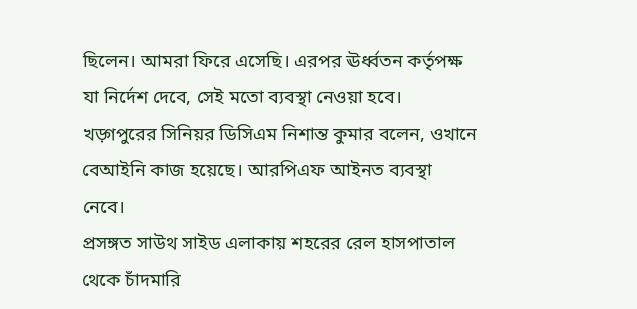ছিলেন। আমরা ফিরে এসেছি। এরপর ঊর্ধ্বতন কর্তৃপক্ষ যা নির্দেশ দেবে, সেই মতো ব্যবস্থা নেওয়া হবে। খড়্গপুরের সিনিয়র ডিসিএম নিশান্ত কুমার বলেন, ওখানে বেআইনি কাজ হয়েছে। আরপিএফ আইনত ব্যবস্থা নেবে।
প্রসঙ্গত সাউথ সাইড এলাকায় শহরের রেল হাসপাতাল থেকে চাঁদমারি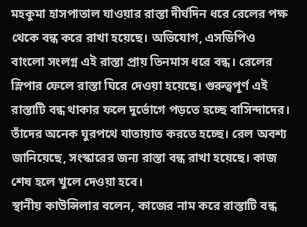মহকুমা হাসপাতাল যাওয়ার রাস্তা দীর্ঘদিন ধরে রেলের পক্ষ থেকে বন্ধ করে রাখা হয়েছে। অভিযোগ, এসডিপিও বাংলো সংলগ্ন এই রাস্তা প্রায় তিনমাস ধরে বন্ধ। রেলের স্লিপার ফেলে রাস্তা ঘিরে দেওয়া হয়েছে। গুরুত্বপূর্ণ এই রাস্তাটি বন্ধ থাকার ফলে দুর্ভোগে পড়তে হচ্ছে বাসিন্দাদের। তাঁদের অনেক ঘুরপথে যাতায়াত করতে হচ্ছে। রেল অবশ্য জানিয়েছে, সংস্কারের জন্য রাস্তা বন্ধ রাখা হয়েছে। কাজ শেষ হলে খুলে দেওয়া হবে।
স্থানীয় কাউন্সিলার বলেন, কাজের নাম করে রাস্তাটি বন্ধ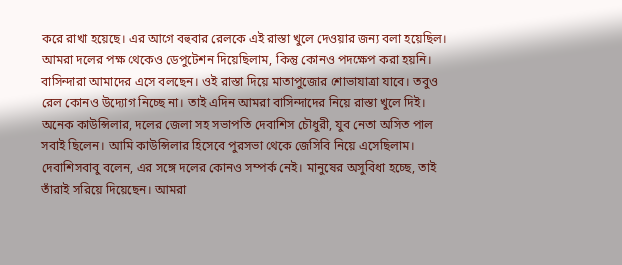করে রাখা হয়েছে। এর আগে বহুবার রেলকে এই রাস্তা খুলে দেওয়ার জন্য বলা হয়েছিল। আমরা দলের পক্ষ থেকেও ডেপুটেশন দিয়েছিলাম, কিন্তু কোনও পদক্ষেপ করা হয়নি। বাসিন্দারা আমাদের এসে বলছেন। ওই রাস্তা দিয়ে মাতাপুজোর শোভাযাত্রা যাবে। তবুও রেল কোনও উদ্যোগ নিচ্ছে না। তাই এদিন আমরা বাসিন্দাদের নিয়ে রাস্তা খুলে দিই। অনেক কাউন্সিলার, দলের জেলা সহ সভাপতি দেবাশিস চৌধুরী, যুব নেতা অসিত পাল সবাই ছিলেন। আমি কাউন্সিলার হিসেবে পুরসভা থেকে জেসিবি নিয়ে এসেছিলাম। দেবাশিসবাবু বলেন, এর সঙ্গে দলের কোনও সম্পর্ক নেই। মানুষের অসুবিধা হচ্ছে, তাই তাঁরাই সরিয়ে দিয়েছেন। আমরা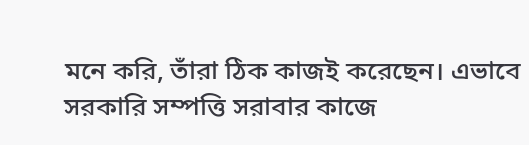মনে করি, তাঁরা ঠিক কাজই করেছেন। এভাবে সরকারি সম্পত্তি সরাবার কাজে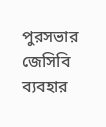পুরসভার জেসিবি ব্যবহার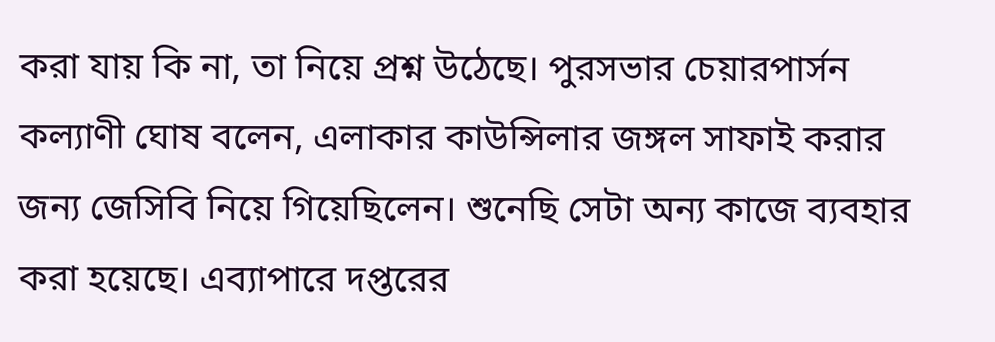করা যায় কি না, তা নিয়ে প্রশ্ন উঠেছে। পুরসভার চেয়ারপার্সন কল্যাণী ঘোষ বলেন, এলাকার কাউন্সিলার জঙ্গল সাফাই করার জন্য জেসিবি নিয়ে গিয়েছিলেন। শুনেছি সেটা অন্য কাজে ব্যবহার করা হয়েছে। এব্যাপারে দপ্তরের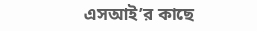এসআই’র কাছে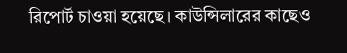রিপোর্ট চাওয়া হয়েছে। কাউন্সিলারের কাছেও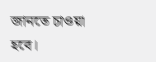জানতে চাওয়া হবে।